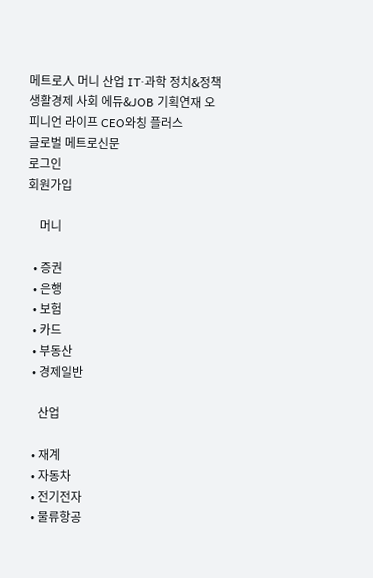메트로人 머니 산업 IT·과학 정치&정책 생활경제 사회 에듀&JOB 기획연재 오피니언 라이프 CEO와칭 플러스
글로벌 메트로신문
로그인
회원가입

    머니

  • 증권
  • 은행
  • 보험
  • 카드
  • 부동산
  • 경제일반

    산업

  • 재계
  • 자동차
  • 전기전자
  • 물류항공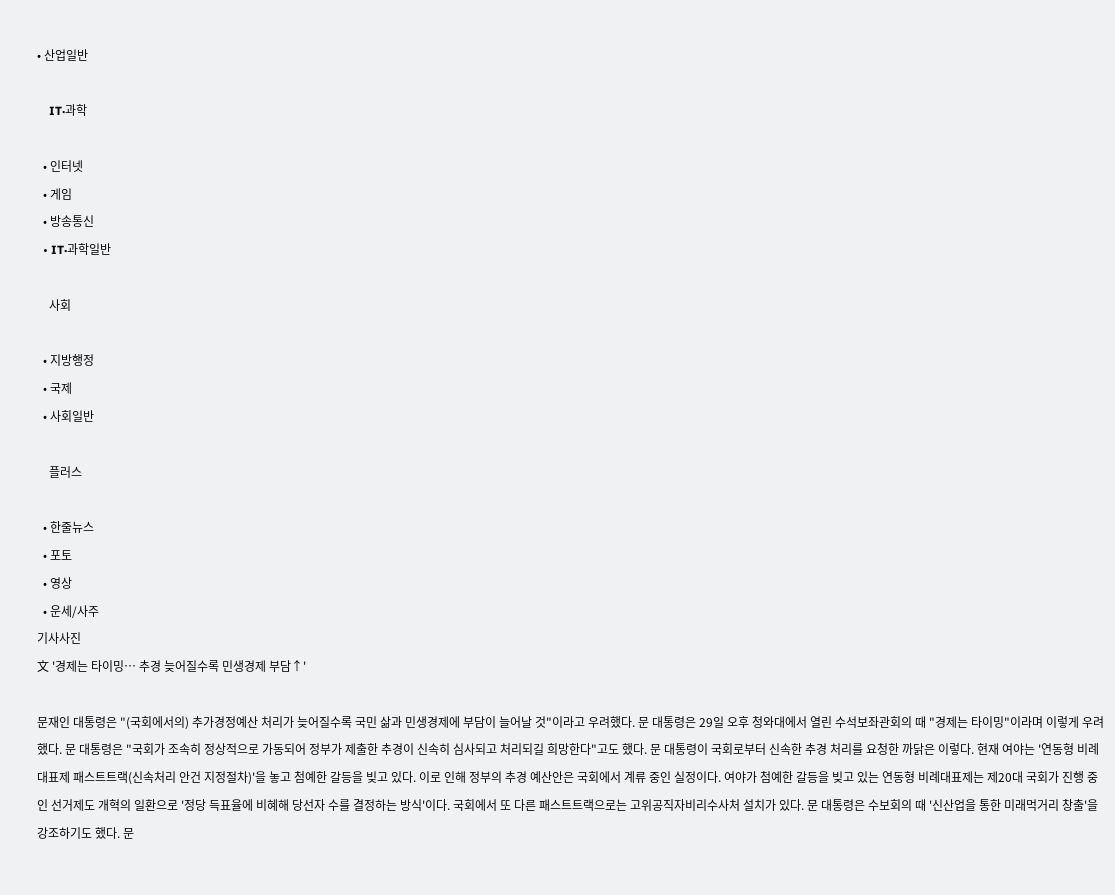• 산업일반

    IT·과학

  • 인터넷
  • 게임
  • 방송통신
  • IT·과학일반

    사회

  • 지방행정
  • 국제
  • 사회일반

    플러스

  • 한줄뉴스
  • 포토
  • 영상
  • 운세/사주
기사사진
文 '경제는 타이밍… 추경 늦어질수록 민생경제 부담↑'

문재인 대통령은 "(국회에서의) 추가경정예산 처리가 늦어질수록 국민 삶과 민생경제에 부담이 늘어날 것"이라고 우려했다. 문 대통령은 29일 오후 청와대에서 열린 수석보좌관회의 때 "경제는 타이밍"이라며 이렇게 우려했다. 문 대통령은 "국회가 조속히 정상적으로 가동되어 정부가 제출한 추경이 신속히 심사되고 처리되길 희망한다"고도 했다. 문 대통령이 국회로부터 신속한 추경 처리를 요청한 까닭은 이렇다. 현재 여야는 '연동형 비례대표제 패스트트랙(신속처리 안건 지정절차)'을 놓고 첨예한 갈등을 빚고 있다. 이로 인해 정부의 추경 예산안은 국회에서 계류 중인 실정이다. 여야가 첨예한 갈등을 빚고 있는 연동형 비례대표제는 제20대 국회가 진행 중인 선거제도 개혁의 일환으로 '정당 득표율에 비혜해 당선자 수를 결정하는 방식'이다. 국회에서 또 다른 패스트트랙으로는 고위공직자비리수사처 설치가 있다. 문 대통령은 수보회의 때 '신산업을 통한 미래먹거리 창출'을 강조하기도 했다. 문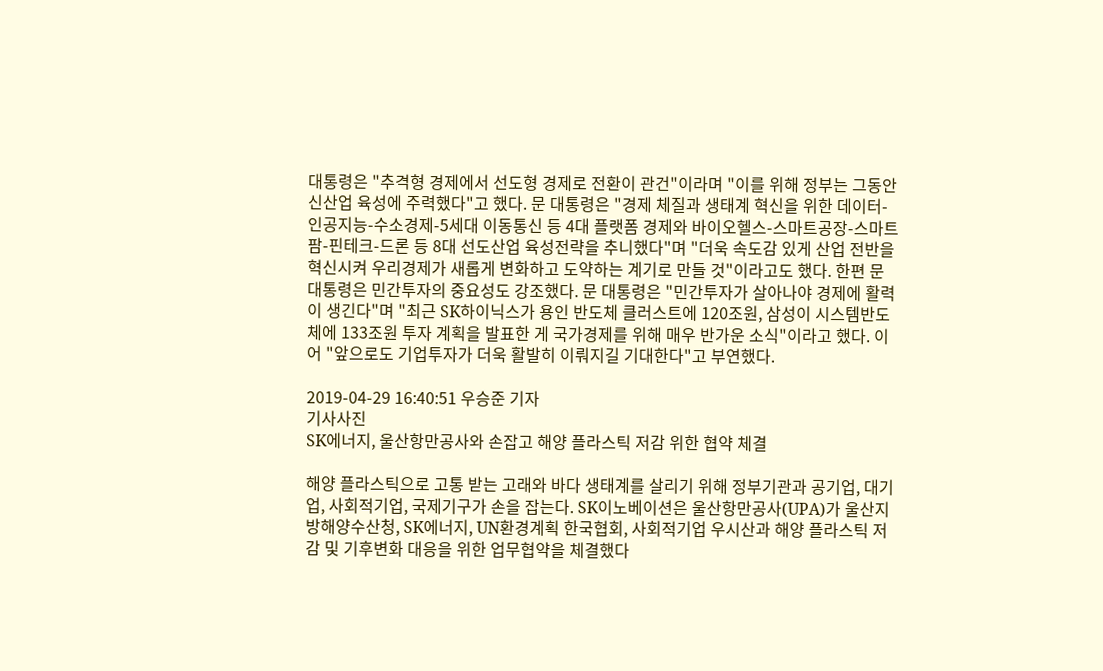대통령은 "추격형 경제에서 선도형 경제로 전환이 관건"이라며 "이를 위해 정부는 그동안 신산업 육성에 주력했다"고 했다. 문 대통령은 "경제 체질과 생태계 혁신을 위한 데이터-인공지능-수소경제-5세대 이동통신 등 4대 플랫폼 경제와 바이오헬스-스마트공장-스마트팜-핀테크-드론 등 8대 선도산업 육성전략을 추니했다"며 "더욱 속도감 있게 산업 전반을 혁신시켜 우리경제가 새롭게 변화하고 도약하는 계기로 만들 것"이라고도 했다. 한편 문 대통령은 민간투자의 중요성도 강조했다. 문 대통령은 "민간투자가 살아나야 경제에 활력이 생긴다"며 "최근 SK하이닉스가 용인 반도체 클러스트에 120조원, 삼성이 시스템반도체에 133조원 투자 계획을 발표한 게 국가경제를 위해 매우 반가운 소식"이라고 했다. 이어 "앞으로도 기업투자가 더욱 활발히 이뤄지길 기대한다"고 부연했다.

2019-04-29 16:40:51 우승준 기자
기사사진
SK에너지, 울산항만공사와 손잡고 해양 플라스틱 저감 위한 협약 체결

해양 플라스틱으로 고통 받는 고래와 바다 생태계를 살리기 위해 정부기관과 공기업, 대기업, 사회적기업, 국제기구가 손을 잡는다. SK이노베이션은 울산항만공사(UPA)가 울산지방해양수산청, SK에너지, UN환경계획 한국협회, 사회적기업 우시산과 해양 플라스틱 저감 및 기후변화 대응을 위한 업무협약을 체결했다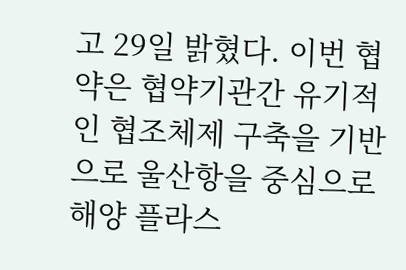고 29일 밝혔다. 이번 협약은 협약기관간 유기적인 협조체제 구축을 기반으로 울산항을 중심으로 해양 플라스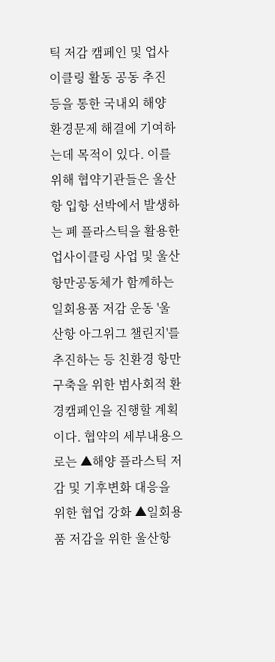틱 저감 캠페인 및 업사이클링 활동 공동 추진 등을 통한 국내외 해양 환경문제 해결에 기여하는데 목적이 있다. 이를 위해 협약기관들은 울산항 입항 선박에서 발생하는 폐 플라스틱을 활용한 업사이클링 사업 및 울산항만공동체가 함께하는 일회용품 저감 운동 '울산항 아그위그 챌린지'를 추진하는 등 친환경 항만 구축을 위한 범사회적 환경캠페인을 진행할 계획이다. 협약의 세부내용으로는 ▲해양 플라스틱 저감 및 기후변화 대응을 위한 협업 강화 ▲일회용품 저감을 위한 울산항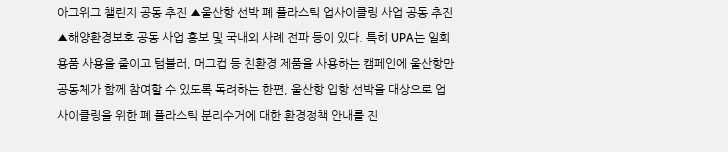아그위그 챌린지 공동 추진 ▲울산항 선박 폐 플라스틱 업사이클링 사업 공동 추진 ▲해양환경보호 공동 사업 홍보 및 국내외 사례 전파 등이 있다. 특히 UPA는 일회용품 사용을 줄이고 텀블러, 머그컵 등 친환경 제품을 사용하는 캠페인에 울산항만공동체가 함께 참여할 수 있도록 독려하는 한편, 울산항 입항 선박을 대상으로 업사이클링을 위한 폐 플라스틱 분리수거에 대한 환경정책 안내를 진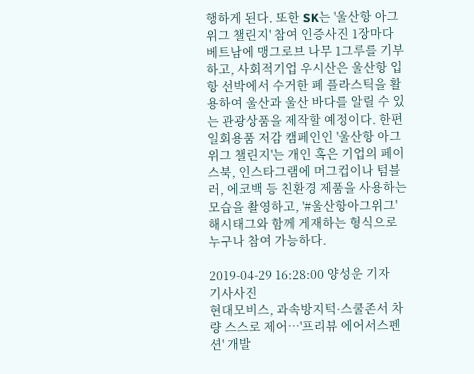행하게 된다. 또한 SK는 '울산항 아그위그 챌린지' 참여 인증사진 1장마다 베트남에 맹그로브 나무 1그루를 기부하고, 사회적기업 우시산은 울산항 입항 선박에서 수거한 폐 플라스틱을 활용하여 울산과 울산 바다를 알릴 수 있는 관광상품을 제작할 예정이다. 한편 일회용품 저감 캠페인인 '울산항 아그위그 챌린지'는 개인 혹은 기업의 페이스북, 인스타그램에 머그컵이나 텀블러, 에코백 등 친환경 제품을 사용하는 모습을 촬영하고, '#울산항아그위그'해시태그와 함께 게재하는 형식으로 누구나 참여 가능하다.

2019-04-29 16:28:00 양성운 기자
기사사진
현대모비스, 과속방지턱·스쿨존서 차량 스스로 제어…'프리뷰 에어서스펜션' 개발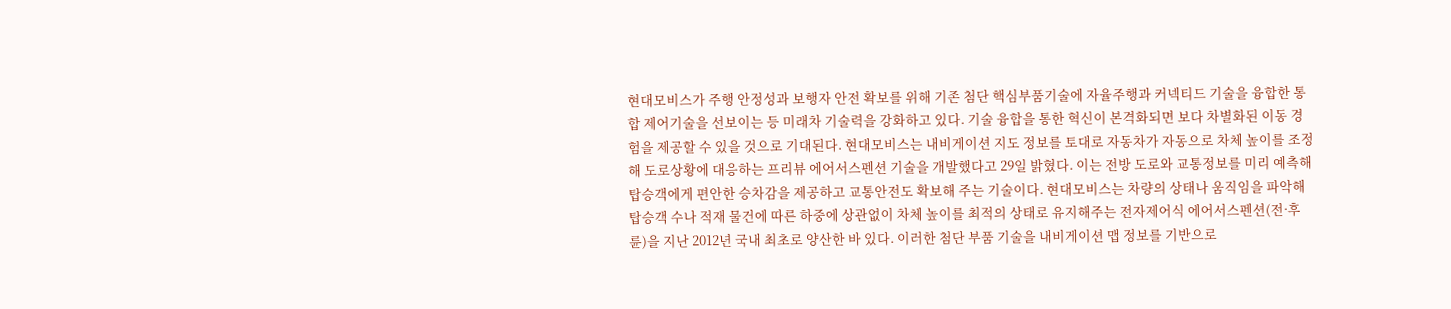현대모비스가 주행 안정성과 보행자 안전 확보를 위해 기존 첨단 핵심부품기술에 자율주행과 커넥티드 기술을 융합한 통합 제어기술을 선보이는 등 미래차 기술력을 강화하고 있다. 기술 융합을 통한 혁신이 본격화되면 보다 차별화된 이동 경험을 제공할 수 있을 것으로 기대된다. 현대모비스는 내비게이션 지도 정보를 토대로 자동차가 자동으로 차체 높이를 조정해 도로상황에 대응하는 프리뷰 에어서스펜션 기술을 개발했다고 29일 밝혔다. 이는 전방 도로와 교통정보를 미리 예측해 탑승객에게 편안한 승차감을 제공하고 교통안전도 확보해 주는 기술이다. 현대모비스는 차량의 상태나 움직임을 파악해 탑승객 수나 적재 물건에 따른 하중에 상관없이 차체 높이를 최적의 상태로 유지해주는 전자제어식 에어서스펜션(전·후륜)을 지난 2012년 국내 최초로 양산한 바 있다. 이러한 첨단 부품 기술을 내비게이션 맵 정보를 기반으로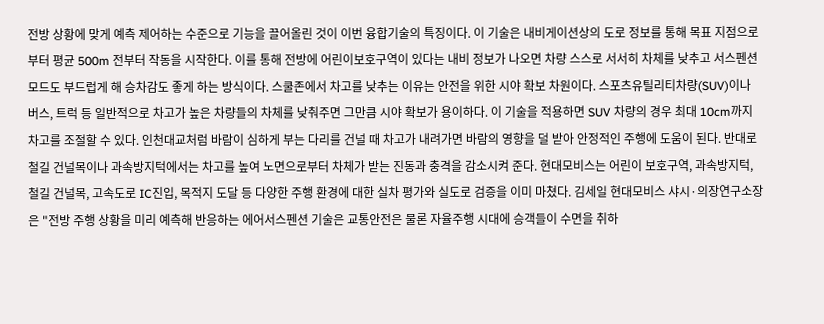전방 상황에 맞게 예측 제어하는 수준으로 기능을 끌어올린 것이 이번 융합기술의 특징이다. 이 기술은 내비게이션상의 도로 정보를 통해 목표 지점으로부터 평균 500m 전부터 작동을 시작한다. 이를 통해 전방에 어린이보호구역이 있다는 내비 정보가 나오면 차량 스스로 서서히 차체를 낮추고 서스펜션 모드도 부드럽게 해 승차감도 좋게 하는 방식이다. 스쿨존에서 차고를 낮추는 이유는 안전을 위한 시야 확보 차원이다. 스포츠유틸리티차량(SUV)이나 버스, 트럭 등 일반적으로 차고가 높은 차량들의 차체를 낮춰주면 그만큼 시야 확보가 용이하다. 이 기술을 적용하면 SUV 차량의 경우 최대 10cm까지 차고를 조절할 수 있다. 인천대교처럼 바람이 심하게 부는 다리를 건널 때 차고가 내려가면 바람의 영향을 덜 받아 안정적인 주행에 도움이 된다. 반대로 철길 건널목이나 과속방지턱에서는 차고를 높여 노면으로부터 차체가 받는 진동과 충격을 감소시켜 준다. 현대모비스는 어린이 보호구역, 과속방지턱, 철길 건널목, 고속도로 IC진입, 목적지 도달 등 다양한 주행 환경에 대한 실차 평가와 실도로 검증을 이미 마쳤다. 김세일 현대모비스 샤시·의장연구소장은 "전방 주행 상황을 미리 예측해 반응하는 에어서스펜션 기술은 교통안전은 물론 자율주행 시대에 승객들이 수면을 취하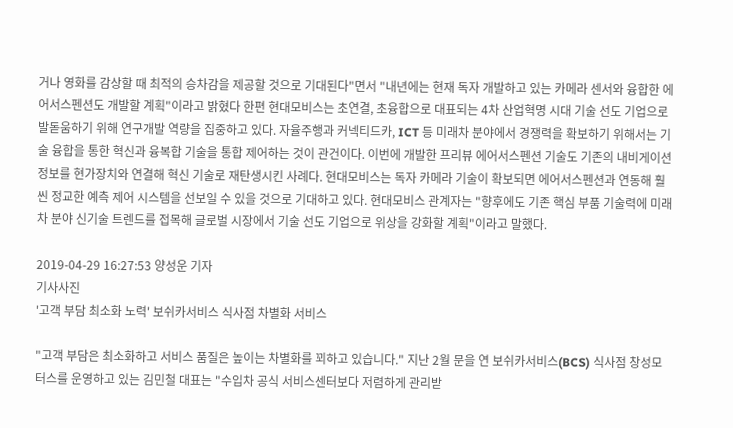거나 영화를 감상할 때 최적의 승차감을 제공할 것으로 기대된다"면서 "내년에는 현재 독자 개발하고 있는 카메라 센서와 융합한 에어서스펜션도 개발할 계획"이라고 밝혔다 한편 현대모비스는 초연결, 초융합으로 대표되는 4차 산업혁명 시대 기술 선도 기업으로 발돋움하기 위해 연구개발 역량을 집중하고 있다. 자율주행과 커넥티드카, ICT 등 미래차 분야에서 경쟁력을 확보하기 위해서는 기술 융합을 통한 혁신과 융복합 기술을 통합 제어하는 것이 관건이다. 이번에 개발한 프리뷰 에어서스펜션 기술도 기존의 내비게이션 정보를 현가장치와 연결해 혁신 기술로 재탄생시킨 사례다. 현대모비스는 독자 카메라 기술이 확보되면 에어서스펜션과 연동해 훨씬 정교한 예측 제어 시스템을 선보일 수 있을 것으로 기대하고 있다. 현대모비스 관계자는 "향후에도 기존 핵심 부품 기술력에 미래차 분야 신기술 트렌드를 접목해 글로벌 시장에서 기술 선도 기업으로 위상을 강화할 계획"이라고 말했다.

2019-04-29 16:27:53 양성운 기자
기사사진
'고객 부담 최소화 노력' 보쉬카서비스 식사점 차별화 서비스

"고객 부담은 최소화하고 서비스 품질은 높이는 차별화를 꾀하고 있습니다." 지난 2월 문을 연 보쉬카서비스(BCS) 식사점 창성모터스를 운영하고 있는 김민철 대표는 "수입차 공식 서비스센터보다 저렴하게 관리받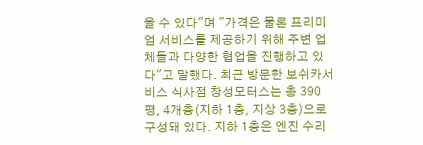을 수 있다"며 "가격은 물론 프리미엄 서비스를 제공하기 위해 주변 업체들과 다양한 협업을 진행하고 있다"고 말했다. 최근 방문한 보쉬카서비스 식사점 창성모터스는 총 390평, 4개층(지하 1층, 지상 3층)으로 구성돼 있다. 지하 1층은 엔진 수리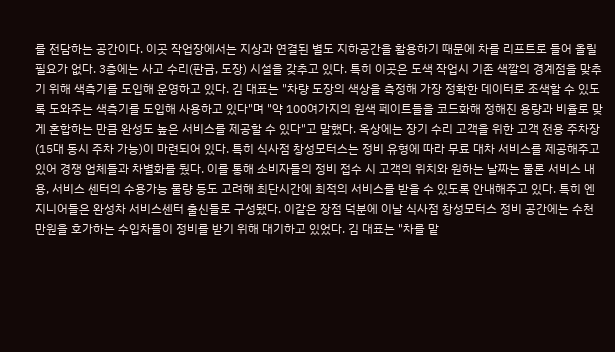를 전담하는 공간이다. 이곳 작업장에서는 지상과 연결된 별도 지하공간을 활용하기 때문에 차를 리프트로 들어 올릴 필요가 없다. 3층에는 사고 수리(판금, 도장) 시설을 갖추고 있다. 특히 이곳은 도색 작업시 기존 색깔의 경계점을 맞추기 위해 색측기를 도입해 운영하고 있다. 김 대표는 "차량 도장의 색상을 측정해 가장 정확한 데이터로 조색할 수 있도록 도와주는 색측기를 도입해 사용하고 있다"며 "약 100여가지의 원색 페이트들을 코드화해 정해진 용량과 비율로 맞게 혼합하는 만큼 완성도 높은 서비스를 제공할 수 있다"고 말했다. 옥상에는 장기 수리 고객을 위한 고객 전용 주차장(15대 동시 주차 가능)이 마련되어 있다. 특히 식사점 창성모터스는 정비 유형에 따라 무료 대차 서비스를 제공해주고 있어 경쟁 업체들과 차별화를 뒀다. 이를 통해 소비자들의 정비 접수 시 고객의 위치와 원하는 날짜는 물론 서비스 내용, 서비스 센터의 수용가능 물량 등도 고려해 최단시간에 최적의 서비스를 받을 수 있도록 안내해주고 있다. 특히 엔지니어들은 완성차 서비스센터 출신들로 구성됐다. 이같은 장점 덕분에 이날 식사점 창성모터스 정비 공간에는 수천만원을 호가하는 수입차들이 정비를 받기 위해 대기하고 있었다. 김 대표는 "차를 맡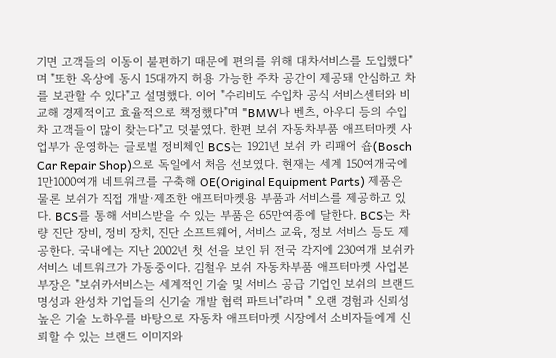기면 고객들의 이동이 불편하기 때문에 편의를 위해 대차서비스를 도입했다"며 "또한 옥상에 동시 15대까지 허용 가능한 주차 공간이 제공돼 안심하고 차를 보관할 수 있다"고 설명했다. 이어 "수리비도 수입차 공식 서비스센터와 비교해 경제적이고 효율적으로 책정했다"며 "BMW나 벤츠, 아우디 등의 수입차 고객들이 많이 찾는다"고 덧붙였다. 한편 보쉬 자동차부품 애프터마켓 사업부가 운영하는 글로벌 정비체인 BCS는 1921년 보쉬 카 리패어 숍(Bosch Car Repair Shop)으로 독일에서 처음 선보였다. 현재는 세계 150여개국에 1만1000여개 네트워크를 구축해 OE(Original Equipment Parts) 제품은 물론 보쉬가 직접 개발·제조한 애프터마켓용 부품과 서비스를 제공하고 있다. BCS를 통해 서비스받을 수 있는 부품은 65만여종에 달한다. BCS는 차량 진단 장비, 정비 장치, 진단 소프트웨어, 서비스 교육, 정보 서비스 등도 제공한다. 국내에는 지난 2002년 첫 선을 보인 뒤 전국 각지에 230여개 보쉬카서비스 네트워크가 가동중이다. 김철우 보쉬 자동차부품 애프터마켓 사업본부장은 "보쉬카서비스는 세계적인 기술 및 서비스 공급 기업인 보쉬의 브랜드 명성과 완성차 기업들의 신기술 개발 협력 파트너"라며 " 오랜 경험과 신뢰성 높은 기술 노하우를 바탕으로 자동차 애프터마켓 시장에서 소비자들에게 신뢰할 수 있는 브랜드 이미지와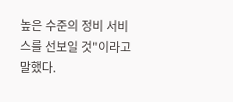높은 수준의 정비 서비스를 선보일 것"이라고 말했다.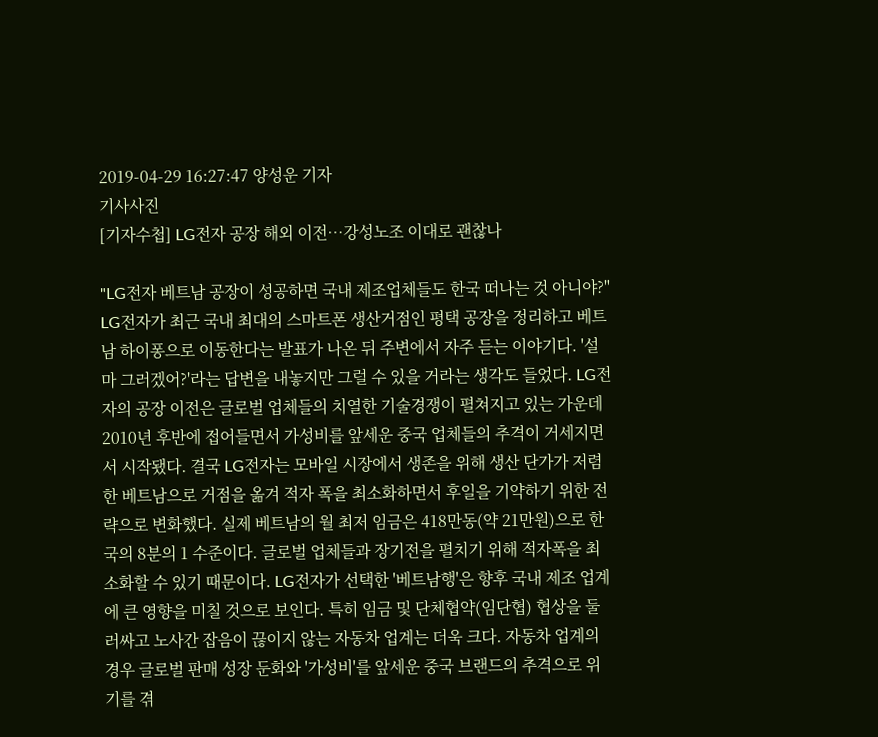2019-04-29 16:27:47 양성운 기자
기사사진
[기자수첩] LG전자 공장 해외 이전…강성노조 이대로 괜찮나

"LG전자 베트남 공장이 성공하면 국내 제조업체들도 한국 떠나는 것 아니야?" LG전자가 최근 국내 최대의 스마트폰 생산거점인 평택 공장을 정리하고 베트남 하이퐁으로 이동한다는 발표가 나온 뒤 주변에서 자주 듣는 이야기다. '설마 그러겠어?'라는 답변을 내놓지만 그럴 수 있을 거라는 생각도 들었다. LG전자의 공장 이전은 글로벌 업체들의 치열한 기술경쟁이 펼쳐지고 있는 가운데 2010년 후반에 접어들면서 가성비를 앞세운 중국 업체들의 추격이 거세지면서 시작됐다. 결국 LG전자는 모바일 시장에서 생존을 위해 생산 단가가 저렴한 베트남으로 거점을 옮겨 적자 폭을 최소화하면서 후일을 기약하기 위한 전략으로 변화했다. 실제 베트남의 월 최저 임금은 418만동(약 21만원)으로 한국의 8분의 1 수준이다. 글로벌 업체들과 장기전을 펼치기 위해 적자폭을 최소화할 수 있기 때문이다. LG전자가 선택한 '베트남행'은 향후 국내 제조 업계에 큰 영향을 미칠 것으로 보인다. 특히 임금 및 단체협약(임단협) 협상을 둘러싸고 노사간 잡음이 끊이지 않는 자동차 업계는 더욱 크다. 자동차 업계의 경우 글로벌 판매 성장 둔화와 '가성비'를 앞세운 중국 브랜드의 추격으로 위기를 겪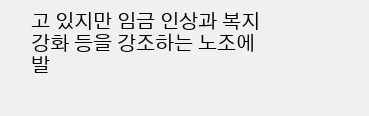고 있지만 임금 인상과 복지 강화 등을 강조하는 노조에 발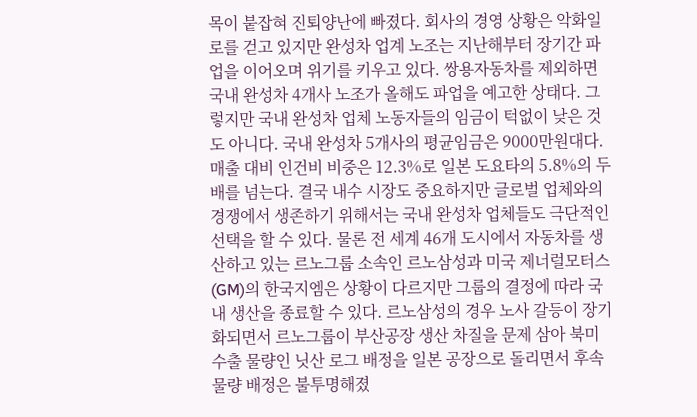목이 붙잡혀 진퇴양난에 빠졌다. 회사의 경영 상황은 악화일로를 걷고 있지만 완성차 업계 노조는 지난해부터 장기간 파업을 이어오며 위기를 키우고 있다. 쌍용자동차를 제외하면 국내 완성차 4개사 노조가 올해도 파업을 예고한 상태다. 그렇지만 국내 완성차 업체 노동자들의 임금이 턱없이 낮은 것도 아니다. 국내 완성차 5개사의 평균임금은 9000만원대다. 매출 대비 인건비 비중은 12.3%로 일본 도요타의 5.8%의 두 배를 넘는다. 결국 내수 시장도 중요하지만 글로벌 업체와의 경쟁에서 생존하기 위해서는 국내 완성차 업체들도 극단적인 선택을 할 수 있다. 물론 전 세계 46개 도시에서 자동차를 생산하고 있는 르노그룹 소속인 르노삼성과 미국 제너럴모터스(GM)의 한국지엠은 상황이 다르지만 그룹의 결정에 따라 국내 생산을 종료할 수 있다. 르노삼성의 경우 노사 갈등이 장기화되면서 르노그룹이 부산공장 생산 차질을 문제 삼아 북미 수출 물량인 닛산 로그 배정을 일본 공장으로 돌리면서 후속 물량 배정은 불투명해졌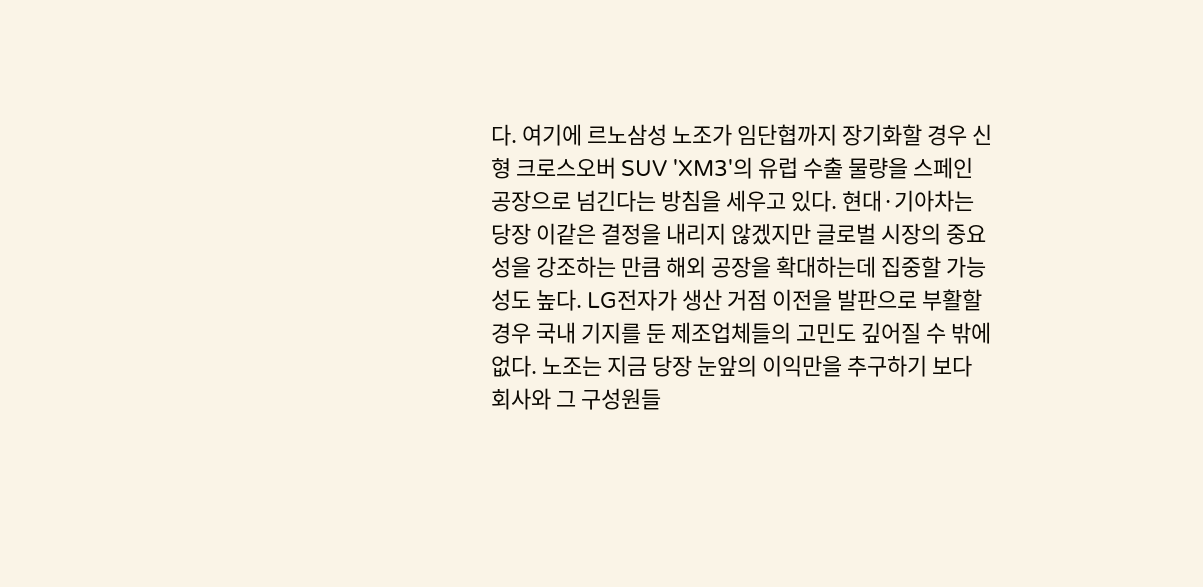다. 여기에 르노삼성 노조가 임단협까지 장기화할 경우 신형 크로스오버 SUV 'XM3'의 유럽 수출 물량을 스페인 공장으로 넘긴다는 방침을 세우고 있다. 현대·기아차는 당장 이같은 결정을 내리지 않겠지만 글로벌 시장의 중요성을 강조하는 만큼 해외 공장을 확대하는데 집중할 가능성도 높다. LG전자가 생산 거점 이전을 발판으로 부활할경우 국내 기지를 둔 제조업체들의 고민도 깊어질 수 밖에 없다. 노조는 지금 당장 눈앞의 이익만을 추구하기 보다 회사와 그 구성원들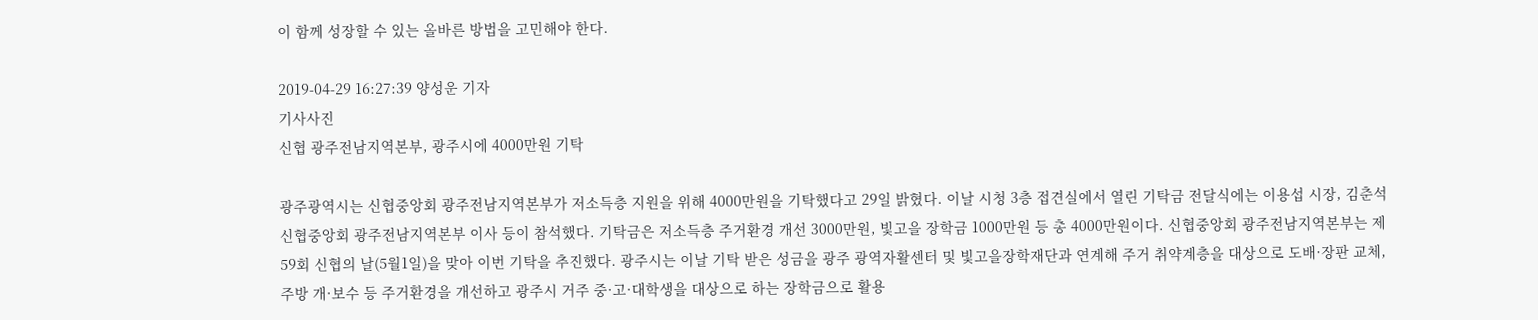이 함께 성장할 수 있는 올바른 방법을 고민해야 한다.

2019-04-29 16:27:39 양성운 기자
기사사진
신협 광주전남지역본부, 광주시에 4000만원 기탁

광주광역시는 신협중앙회 광주전남지역본부가 저소득층 지원을 위해 4000만원을 기탁했다고 29일 밝혔다. 이날 시청 3층 접견실에서 열린 기탁금 전달식에는 이용섭 시장, 김춘석 신협중앙회 광주전남지역본부 이사 등이 참석했다. 기탁금은 저소득층 주거환경 개선 3000만원, 빛고을 장학금 1000만원 등 총 4000만원이다. 신협중앙회 광주전남지역본부는 제59회 신협의 날(5월1일)을 맞아 이번 기탁을 추진했다. 광주시는 이날 기탁 받은 성금을 광주 광역자활센터 및 빛고을장학재단과 연계해 주거 취약계층을 대상으로 도배·장판 교체, 주방 개·보수 등 주거환경을 개선하고 광주시 거주 중·고·대학생을 대상으로 하는 장학금으로 활용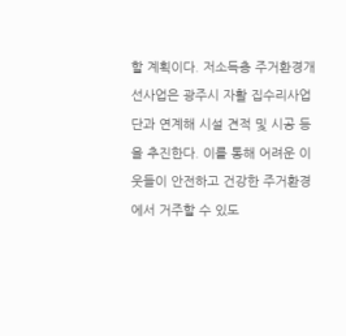할 계획이다. 저소득층 주거환경개선사업은 광주시 자활 집수리사업단과 연계해 시설 견적 및 시공 등을 추진한다. 이를 통해 어려운 이웃들이 안전하고 건강한 주거환경에서 거주할 수 있도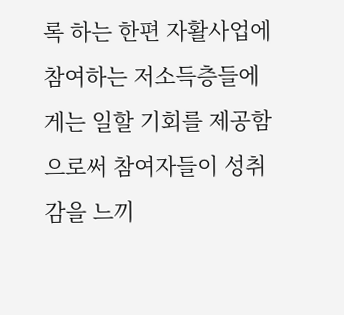록 하는 한편 자활사업에 참여하는 저소득층들에게는 일할 기회를 제공함으로써 참여자들이 성취감을 느끼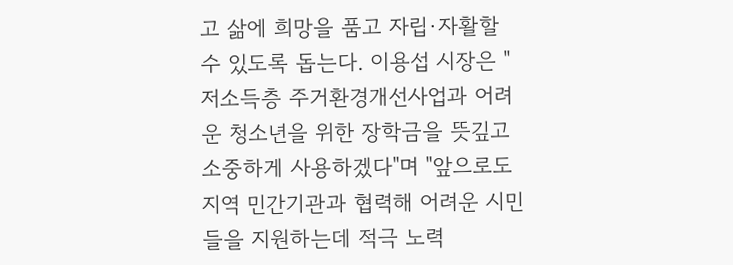고 삶에 희망을 품고 자립·자활할 수 있도록 돕는다. 이용섭 시장은 "저소득층 주거환경개선사업과 어려운 청소년을 위한 장학금을 뜻깊고 소중하게 사용하겠다"며 "앞으로도 지역 민간기관과 협력해 어려운 시민들을 지원하는데 적극 노력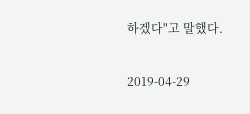하겠다"고 말했다.

2019-04-29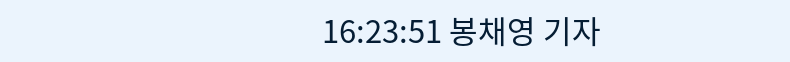16:23:51 봉채영 기자